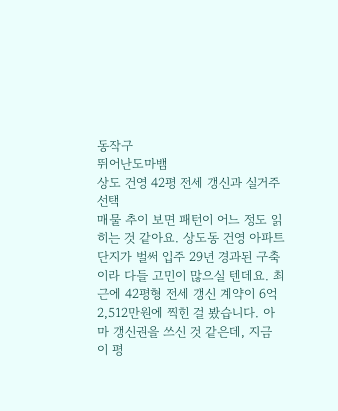동작구
뛰어난도마뱀
상도 건영 42평 전세 갱신과 실거주 선택
매물 추이 보면 패턴이 어느 정도 읽히는 것 같아요. 상도동 건영 아파트 단지가 벌써 입주 29년 경과된 구축이라 다들 고민이 많으실 텐데요. 최근에 42평형 전세 갱신 계약이 6억 2,512만원에 찍힌 걸 봤습니다. 아마 갱신권을 쓰신 것 같은데, 지금 이 평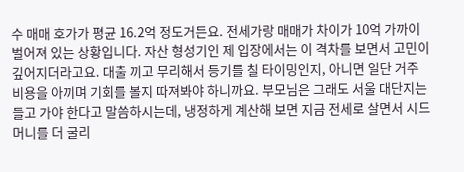수 매매 호가가 평균 16.2억 정도거든요. 전세가랑 매매가 차이가 10억 가까이 벌어져 있는 상황입니다. 자산 형성기인 제 입장에서는 이 격차를 보면서 고민이 깊어지더라고요. 대출 끼고 무리해서 등기를 칠 타이밍인지, 아니면 일단 거주 비용을 아끼며 기회를 볼지 따져봐야 하니까요. 부모님은 그래도 서울 대단지는 들고 가야 한다고 말씀하시는데, 냉정하게 계산해 보면 지금 전세로 살면서 시드머니를 더 굴리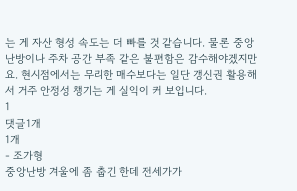는 게 자산 형성 속도는 더 빠를 것 같습니다. 물론 중앙난방이나 주차 공간 부족 같은 불편함은 감수해야겠지만요. 현시점에서는 무리한 매수보다는 일단 갱신권 활용해서 거주 안정성 챙기는 게 실익이 커 보입니다.
1
댓글1개
1개
- 조가형
중앙난방 겨울에 좀 춥긴 한데 전세가가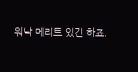워낙 메리트 있긴 하죠.